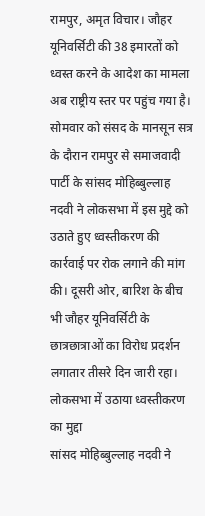रामपुर, अमृत विचार। जौहर यूनिवर्सिटी की 38 इमारतों को ध्वस्त करने के आदेश का मामला अब राष्ट्रीय स्तर पर पहुंच गया है। सोमवार को संसद के मानसून सत्र के दौरान रामपुर से समाजवादी पार्टी के सांसद मोहिब्बुल्लाह नदवी ने लोकसभा में इस मुद्दे को उठाते हुए ध्वस्तीकरण की कार्रवाई पर रोक लगाने की मांग की। दूसरी ओर, बारिश के बीच भी जौहर यूनिवर्सिटी के छात्रछात्राओं का विरोध प्रदर्शन लगातार तीसरे दिन जारी रहा।
लोकसभा में उठाया ध्वस्तीकरण का मुद्दा
सांसद मोहिब्बुल्लाह नदवी ने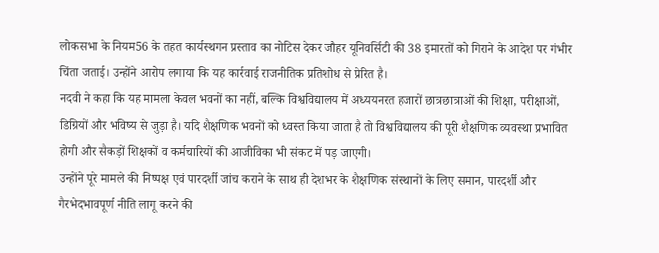लोकसभा के नियम56 के तहत कार्यस्थगन प्रस्ताव का नोटिस देकर जौहर यूनिवर्सिटी की 38 इमारतों को गिराने के आदेश पर गंभीर चिंता जताई। उन्होंने आरोप लगाया कि यह कार्रवाई राजनीतिक प्रतिशोध से प्रेरित है।
नदवी ने कहा कि यह मामला केवल भवनों का नहीं, बल्कि विश्वविद्यालय में अध्ययनरत हजारों छात्रछात्राओं की शिक्षा, परीक्षाओं, डिग्रियों और भविष्य से जुड़ा है। यदि शैक्षणिक भवनों को ध्वस्त किया जाता है तो विश्वविद्यालय की पूरी शैक्षणिक व्यवस्था प्रभावित होगी और सैकड़ों शिक्षकों व कर्मचारियों की आजीविका भी संकट में पड़ जाएगी।
उन्होंने पूरे मामले की निष्पक्ष एवं पारदर्शी जांच कराने के साथ ही देशभर के शैक्षणिक संस्थानों के लिए समान, पारदर्शी और गैरभेदभावपूर्ण नीति लागू करने की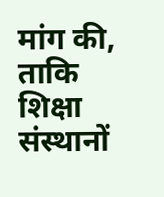मांग की, ताकि शिक्षा संस्थानों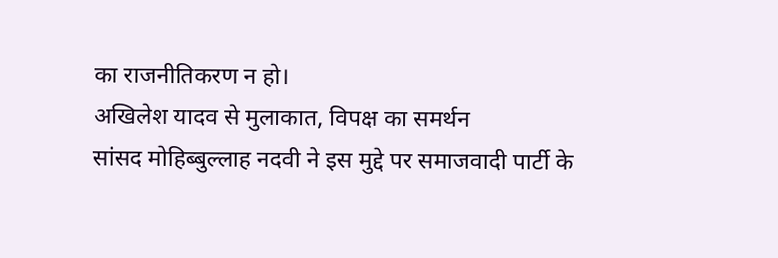का राजनीतिकरण न हो।
अखिलेश यादव से मुलाकात, विपक्ष का समर्थन
सांसद मोहिब्बुल्लाह नदवी ने इस मुद्दे पर समाजवादी पार्टी के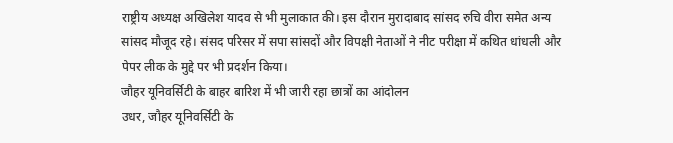राष्ट्रीय अध्यक्ष अखिलेश यादव से भी मुलाकात की। इस दौरान मुरादाबाद सांसद रुचि वीरा समेत अन्य सांसद मौजूद रहे। संसद परिसर में सपा सांसदों और विपक्षी नेताओं ने नीट परीक्षा में कथित धांधली और पेपर लीक के मुद्दे पर भी प्रदर्शन किया।
जौहर यूनिवर्सिटी के बाहर बारिश में भी जारी रहा छात्रों का आंदोलन
उधर, जौहर यूनिवर्सिटी के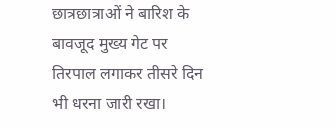छात्रछात्राओं ने बारिश के बावजूद मुख्य गेट पर तिरपाल लगाकर तीसरे दिन भी धरना जारी रखा।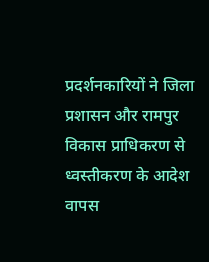प्रदर्शनकारियों ने जिला प्रशासन और रामपुर विकास प्राधिकरण से ध्वस्तीकरण के आदेश वापस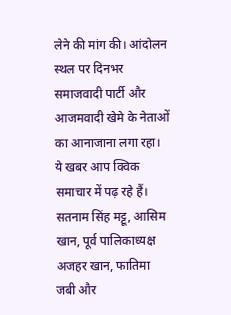लेने की मांग की। आंदोलन स्थल पर दिनभर समाजवादी पार्टी और आजमवादी खेमे के नेताओं का आनाजाना लगा रहा। ये खबर आप क्विक समाचार में पढ़ रहे हैं। सतनाम सिंह मट्टू, आसिम खान, पूर्व पालिकाध्यक्ष अजहर खान, फातिमा जबी और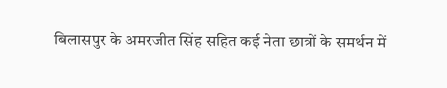बिलासपुर के अमरजीत सिंह सहित कई नेता छात्रों के समर्थन में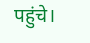पहुंचे।